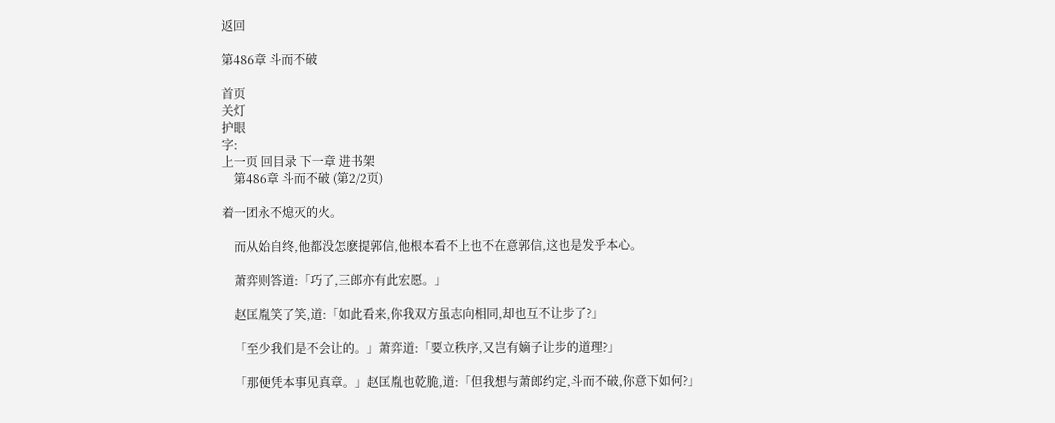返回

第486章 斗而不破

首页
关灯
护眼
字:
上一页 回目录 下一章 进书架
    第486章 斗而不破 (第2/2页)

着一团永不熄灭的火。

    而从始自终,他都没怎麽提郭信,他根本看不上也不在意郭信,这也是发乎本心。

    萧弈则答道:「巧了,三郎亦有此宏愿。」

    赵匡胤笑了笑,道:「如此看来,你我双方虽志向相同,却也互不让步了?」

    「至少我们是不会让的。」萧弈道:「要立秩序,又岂有嫡子让步的道理?」

    「那便凭本事见真章。」赵匡胤也乾脆,道:「但我想与萧郎约定,斗而不破,你意下如何?」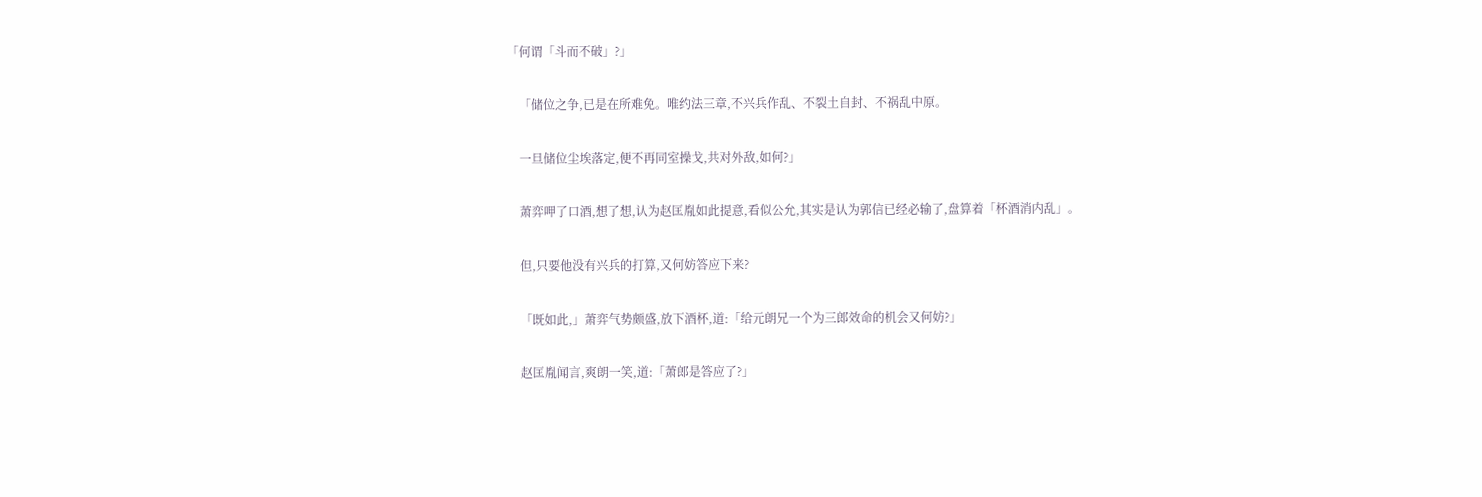「何谓「斗而不破」?」

    「储位之争,已是在所难免。唯约法三章,不兴兵作乱、不裂土自封、不祸乱中原。

    一旦储位尘埃落定,便不再同室操戈,共对外敌,如何?」

    萧弈呷了口酒,想了想,认为赵匡胤如此提意,看似公允,其实是认为郭信已经必输了,盘算着「杯酒消内乱」。

    但,只要他没有兴兵的打算,又何妨答应下来?

    「既如此,」萧弈气势颇盛,放下酒杯,道:「给元朗兄一个为三郎效命的机会又何妨?」

    赵匡胤闻言,爽朗一笑,道:「萧郎是答应了?」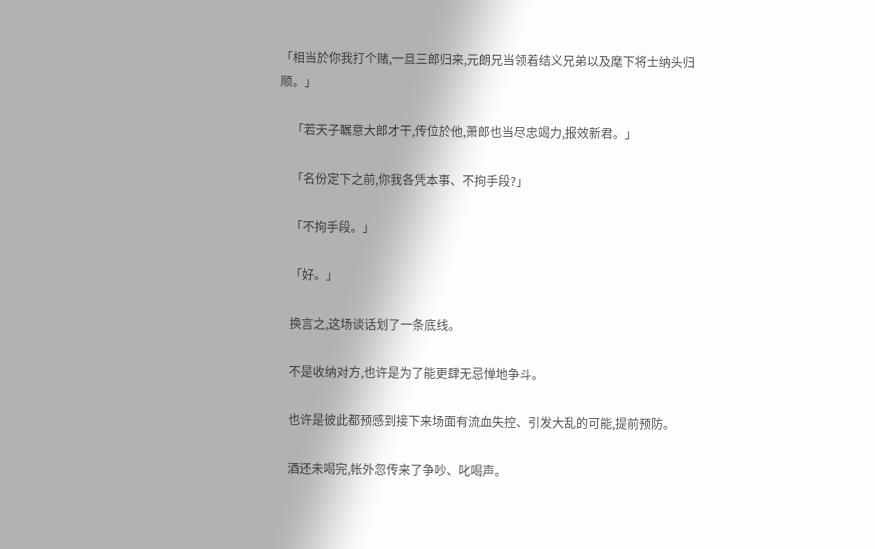「相当於你我打个赌,一旦三郎归来,元朗兄当领着结义兄弟以及麾下将士纳头归顺。」

    「若天子瞩意大郎才干,传位於他,萧郎也当尽忠竭力,报效新君。」

    「名份定下之前,你我各凭本事、不拘手段?」

    「不拘手段。」

    「好。」

    换言之,这场谈话划了一条底线。

    不是收纳对方,也许是为了能更肆无忌惮地争斗。

    也许是彼此都预感到接下来场面有流血失控、引发大乱的可能,提前预防。

    酒还未喝完,帐外忽传来了争吵、叱喝声。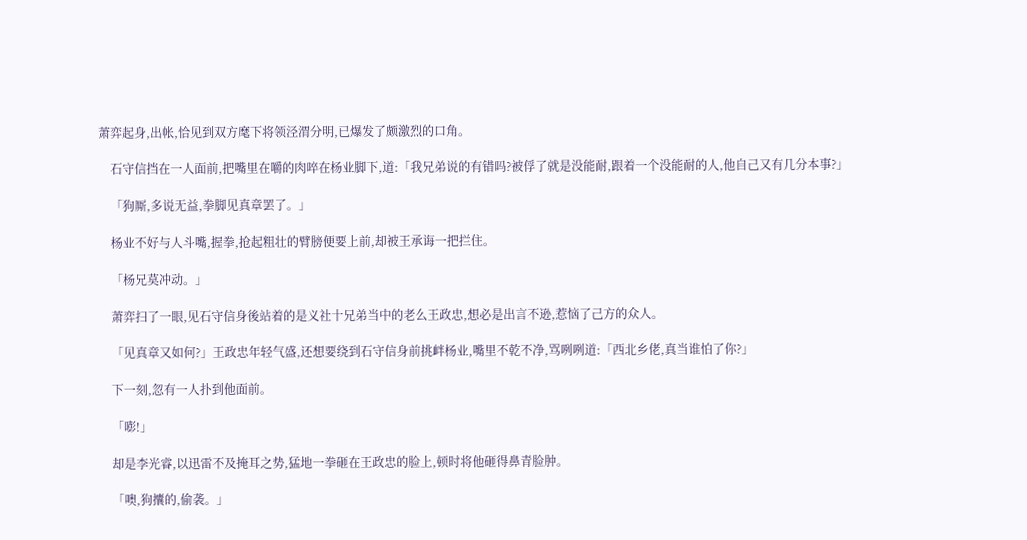萧弈起身,出帐,恰见到双方麾下将领泾渭分明,已爆发了颇激烈的口角。

    石守信挡在一人面前,把嘴里在嚼的肉啐在杨业脚下,道:「我兄弟说的有错吗?被俘了就是没能耐,跟着一个没能耐的人,他自己又有几分本事?」

    「狗厮,多说无益,拳脚见真章罢了。」

    杨业不好与人斗嘴,握拳,抢起粗壮的臂膀便要上前,却被王承诲一把拦住。

    「杨兄莫冲动。」

    萧弈扫了一眼,见石守信身後站着的是义社十兄弟当中的老么王政忠,想必是出言不逊,惹恼了己方的众人。

    「见真章又如何?」王政忠年轻气盛,还想要绕到石守信身前挑衅杨业,嘴里不乾不净,骂咧咧道:「西北乡佬,真当谁怕了你?」

    下一刻,忽有一人扑到他面前。

    「嘭!」

    却是李光睿,以迅雷不及掩耳之势,猛地一拳砸在王政忠的脸上,顿时将他砸得鼻青脸肿。

    「噢,狗攮的,偷袭。」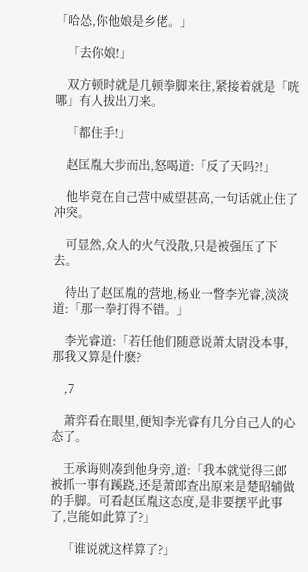「哈怂,你他娘是乡佬。」

    「去你娘!」

    双方顿时就是几顿拳脚来往,紧接着就是「咣哪」有人拔出刀来。

    「都住手!」

    赵匡胤大步而出,怒喝道:「反了天吗?!」

    他毕竟在自己营中威望甚高,一句话就止住了冲突。

    可显然,众人的火气没散,只是被强压了下去。

    待出了赵匡胤的营地,杨业一瞥李光睿,淡淡道:「那一拳打得不错。」

    李光睿道:「若任他们随意说萧太尉没本事,那我又算是什麽?

    ,7

    萧弈看在眼里,便知李光睿有几分自己人的心态了。

    王承诲则凑到他身旁,道:「我本就觉得三郎被抓一事有蹊跷,还是萧郎查出原来是楚昭辅做的手脚。可看赵匡胤这态度,是非要摆平此事了,岂能如此算了?」

    「谁说就这样算了?」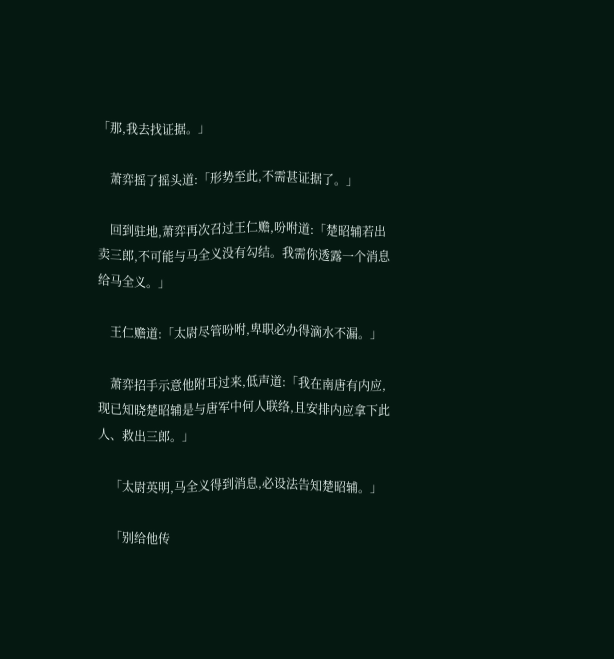「那,我去找证据。」

    萧弈摇了摇头道:「形势至此,不需甚证据了。」

    回到驻地,萧弈再次召过王仁赡,吩咐道:「楚昭辅若出卖三郎,不可能与马全义没有勾结。我需你透露一个消息给马全义。」

    王仁赡道:「太尉尽管吩咐,卑职必办得滴水不漏。」

    萧弈招手示意他附耳过来,低声道:「我在南唐有内应,现已知晓楚昭辅是与唐军中何人联络,且安排内应拿下此人、救出三郎。」

    「太尉英明,马全义得到消息,必设法告知楚昭辅。」

    「别给他传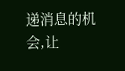递消息的机会,让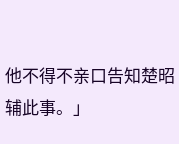他不得不亲口告知楚昭辅此事。」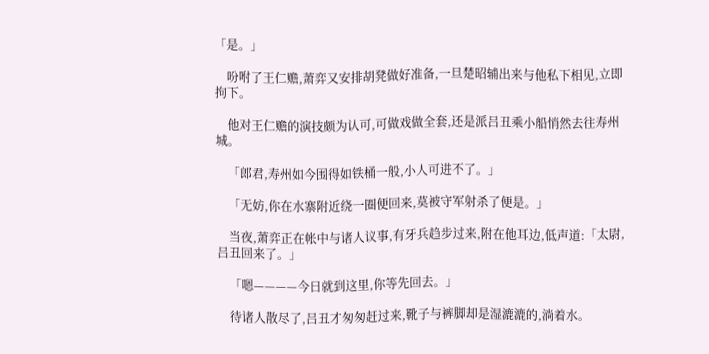「是。」

    吩咐了王仁赡,萧弈又安排胡凳做好准备,一旦楚昭辅出来与他私下相见,立即拘下。

    他对王仁赡的演技颇为认可,可做戏做全套,还是派吕丑乘小船悄然去往寿州城。

    「郎君,寿州如今围得如铁桶一般,小人可进不了。」

    「无妨,你在水寨附近绕一圈便回来,莫被守军射杀了便是。」

    当夜,萧弈正在帐中与诸人议事,有牙兵趋步过来,附在他耳边,低声道:「太尉,吕丑回来了。」

    「嗯————今日就到这里,你等先回去。」

    待诸人散尽了,吕丑才匆匆赶过来,靴子与裤脚却是湿漉漉的,淌着水。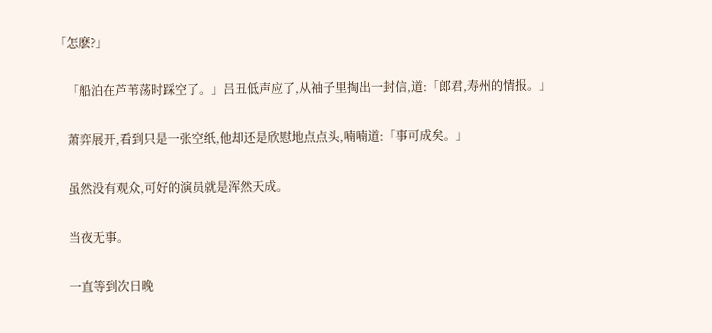「怎麽?」

    「船泊在芦苇荡时踩空了。」吕丑低声应了,从袖子里掏出一封信,道:「郎君,寿州的情报。」

    萧弈展开,看到只是一张空纸,他却还是欣慰地点点头,喃喃道:「事可成矣。」

    虽然没有观众,可好的演员就是浑然天成。

    当夜无事。

    一直等到次日晚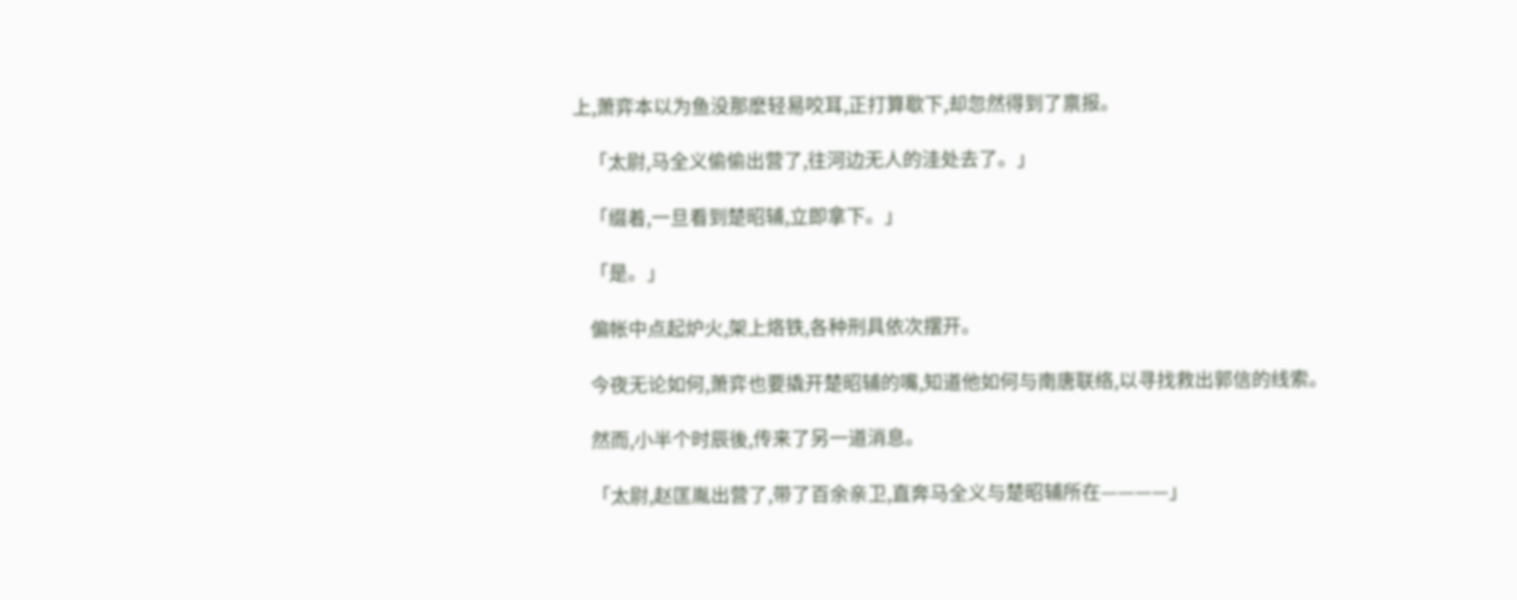上,萧弈本以为鱼没那麽轻易咬耳,正打算歇下,却忽然得到了禀报。

    「太尉,马全义偷偷出营了,往河边无人的洼处去了。」

    「缀着,一旦看到楚昭辅,立即拿下。」

    「是。」

    偏帐中点起炉火,架上烙铁,各种刑具依次摆开。

    今夜无论如何,萧弈也要撬开楚昭辅的嘴,知道他如何与南唐联络,以寻找救出郭信的线索。

    然而,小半个时辰後,传来了另一道消息。

    「太尉,赵匡胤出营了,带了百余亲卫,直奔马全义与楚昭辅所在————」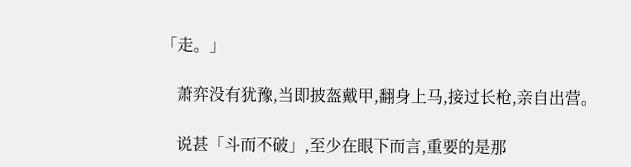「走。」

    萧弈没有犹豫,当即披盔戴甲,翻身上马,接过长枪,亲自出营。

    说甚「斗而不破」,至少在眼下而言,重要的是那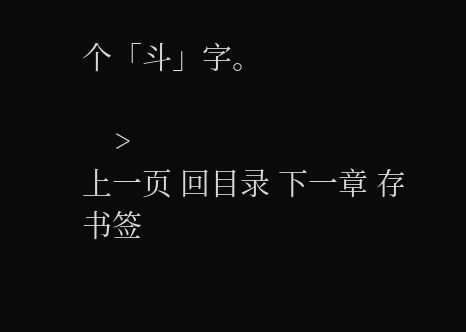个「斗」字。

    >
上一页 回目录 下一章 存书签